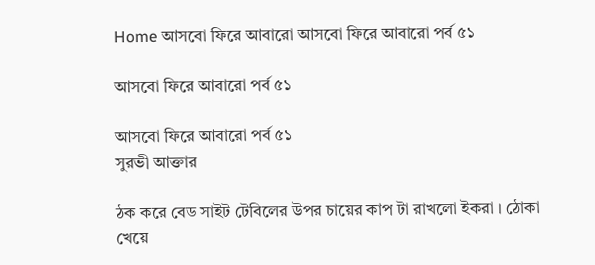Home আসবো ফিরে আবারো আসবো ফিরে আবারো পর্ব ৫১

আসবো ফিরে আবারো পর্ব ৫১

আসবো ফিরে আবারো পর্ব ৫১
সুরভী আক্তার

ঠক করে বেড সাইট টেবিলের উপর চায়ের কাপ টা রাখলো ইকরা । ঠোকা খেয়ে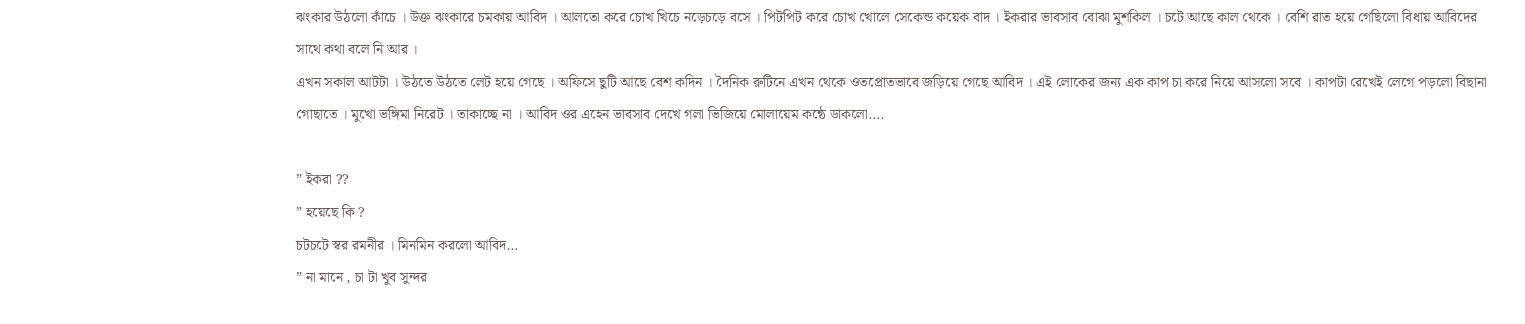ঝংকার উঠলো কাঁচে । উক্ত ঝংকারে চমকায় আবিদ । আলতো করে চোখ খিচে নড়েচড়ে বসে । পিটপিট করে চোখ খোলে সেকেন্ড কয়েক বাদ । ইকরার ভাবসাব বোঝা মুশকিল । চটে আছে কাল থেকে । বেশি রাত হয়ে গেছিলো বিধায় আবিদের সাথে কথা বলে নি আর ।
এখন সকাল আটটা । উঠতে উঠতে লেট হয়ে গেছে । অফিসে ছুটি আছে বেশ কদিন । দৈনিক রুটিনে এখন থেকে ওতপ্রোতভাবে জড়িয়ে গেছে আবিদ । এই লোকের জন্য এক কাপ চা করে নিয়ে আসলো সবে । কাপটা রেখেই লেগে পড়লো বিছানা গোছাতে । মুখো ভঙ্গিমা নিরেট । তাকাচ্ছে না । আবিদ ওর এহেন ভাবসাব দেখে গলা ভিজিয়ে মোলায়েম কন্ঠে ডাকলো….

” ইকরা ??
” হয়েছে কি ?
চটচটে স্বর রমনীর । মিনমিন করলো আবিদ…
” না মানে , চা টা খুব সুন্দর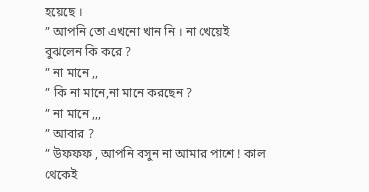হয়েছে ।
” আপনি তো এখনো খান নি । না খেয়েই বুঝলেন কি করে ?
” না মানে ,,
” কি না মানে,না মানে করছেন ?
” না মানে ,,,
” আবার ?
” উফফফ , আপনি বসুন না আমার পাশে ! কাল থেকেই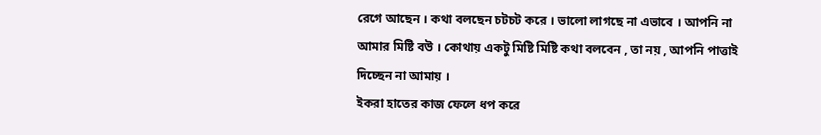রেগে আছেন । কথা বলছেন চটচট করে । ভালো লাগছে না এভাবে । আপনি না আমার মিষ্টি বউ । কোথায় একটু মিষ্টি মিষ্টি কথা বলবেন , তা নয় , আপনি পাত্তাই দিচ্ছেন না আমায় ।
ইকরা হাতের কাজ ফেলে ধপ করে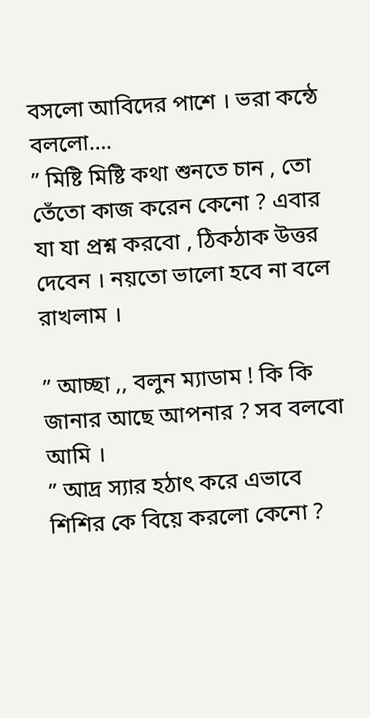বসলো আবিদের পাশে । ভরা কন্ঠে বললো….
” মিষ্টি মিষ্টি কথা শুনতে চান , তো তেঁতো কাজ করেন কেনো ? এবার যা যা প্রশ্ন করবো , ঠিকঠাক উত্তর দেবেন । নয়তো ভালো হবে না বলে রাখলাম ।

” আচ্ছা ,, বলুন ম্যাডাম ! কি কি জানার আছে আপনার ? সব বলবো আমি ।
” আদ্র স্যার হঠাৎ করে এভাবে শিশির কে বিয়ে করলো কেনো ?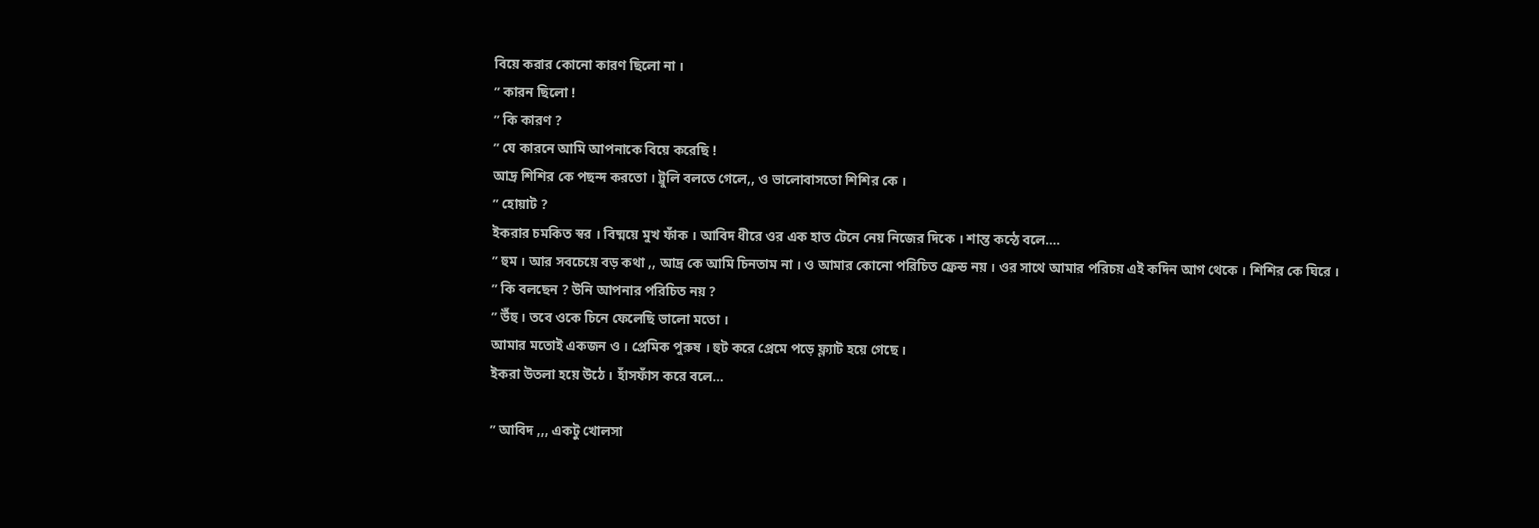বিয়ে করার কোনো কারণ ছিলো না ।
” কারন ছিলো !
” কি কারণ ?
” যে কারনে আমি আপনাকে বিয়ে করেছি !
আদ্র শিশির কে পছন্দ করতো । ট্রুলি বলতে গেলে,, ও ভালোবাসতো শিশির কে ।
” হোয়াট ?
ইকরার চমকিত স্বর । বিষ্ময়ে মুখ ফাঁক । আবিদ ধীরে ওর এক হাত টেনে নেয় নিজের দিকে । শান্ত কন্ঠে বলে….
” হুম । আর সবচেয়ে বড় কথা ,, আদ্র কে আমি চিনতাম না । ও আমার কোনো পরিচিত ফ্রেন্ড নয় । ওর সাথে আমার পরিচয় এই কদিন আগ থেকে । শিশির কে ঘিরে ।
” কি বলছেন ? উনি আপনার পরিচিত নয় ?
” উঁহু । তবে ওকে চিনে ফেলেছি ভালো মতো ।
আমার মতোই একজন ও । প্রেমিক পুরুষ । হুট করে প্রেমে পড়ে ফ্ল্যাট হয়ে গেছে ।
ইকরা উতলা হয়ে উঠে । হাঁসফাঁস করে বলে…

” আবিদ ,,, একটু খোলসা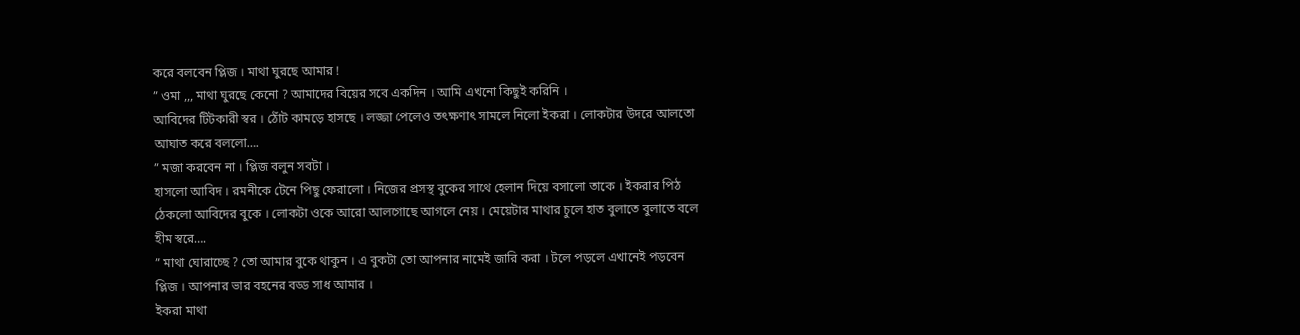করে বলবেন প্লিজ । মাথা ঘুরছে আমার !
” ওমা ,,, মাথা ঘুরছে কেনো ? আমাদের বিয়ের সবে একদিন । আমি এখনো কিছুই করিনি ।
আবিদের টিটকারী স্বর । ঠোঁট কামড়ে হাসছে । লজ্জা পেলেও তৎক্ষণাৎ সামলে নিলো ইকরা । লোকটার উদরে আলতো আঘাত করে বললো….
” মজা করবেন না । প্লিজ বলুন সবটা ।
হাসলো আবিদ । রমনীকে টেনে পিছু ফেরালো । নিজের প্রসস্থ বুকের সাথে হেলান দিয়ে বসালো তাকে । ইকরার পিঠ ঠেকলো আবিদের বুকে । লোকটা ওকে আরো আলগোছে আগলে নেয় । মেয়েটার মাথার চুলে হাত বুলাতে বুলাতে বলে হীম স্বরে….
” মাথা ঘোরাচ্ছে ? তো আমার বুকে থাকুন । এ বুকটা তো আপনার নামেই জারি করা । টলে পড়লে এখানেই পড়বেন প্লিজ । আপনার ভার বহনের বড্ড সাধ আমার ।
ইকরা মাথা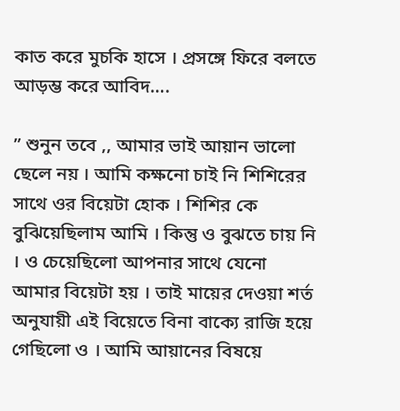কাত করে মুচকি হাসে । প্রসঙ্গে ফিরে বলতে আড়ম্ভ করে আবিদ….

” শুনুন তবে ,, আমার ভাই আয়ান ভালো ছেলে নয় । আমি কক্ষনো চাই নি শিশিরের সাথে ওর বিয়েটা হোক । শিশির কে বুঝিয়েছিলাম আমি । কিন্তু ও বুঝতে চায় নি । ও চেয়েছিলো আপনার সাথে যেনো আমার বিয়েটা হয় । তাই মায়ের দেওয়া শর্ত অনুযায়ী এই বিয়েতে বিনা বাক্যে রাজি হয়ে গেছিলো ও । আমি আয়ানের বিষয়ে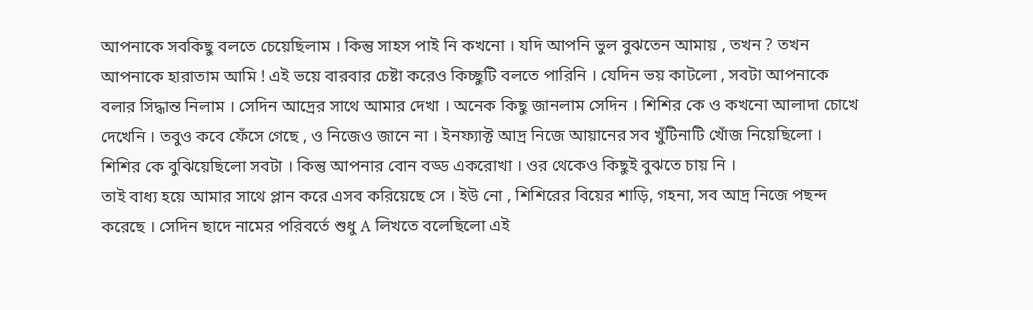আপনাকে সবকিছু বলতে চেয়েছিলাম । কিন্তু সাহস পাই নি কখনো । যদি আপনি ভুল বুঝতেন আমায় , তখন ? তখন আপনাকে হারাতাম আমি ! এই ভয়ে বারবার চেষ্টা করেও কিচ্ছুটি বলতে পারিনি । যেদিন ভয় কাটলো , সবটা আপনাকে বলার সিদ্ধান্ত নিলাম । সেদিন আদ্রের সাথে আমার দেখা । অনেক কিছু জানলাম সেদিন । শিশির কে ও কখনো আলাদা চোখে দেখেনি । তবুও কবে ফেঁসে গেছে , ও নিজেও জানে না । ইনফ্যাক্ট আদ্র নিজে আয়ানের সব খুঁটিনাটি খোঁজ নিয়েছিলো । শিশির কে বুঝিয়েছিলো সবটা ।‌ কিন্তু আপনার বোন বড্ড একরোখা । ওর থেকেও কিছুই বুঝতে চায় নি ।
তাই বাধ্য হয়ে আমার সাথে প্লান করে এসব করিয়েছে সে । ইউ নো , শিশিরের বিয়ের শাড়ি, গহনা, সব আদ্র নিজে পছন্দ করেছে । সেদিন ছাদে নামের পরিবর্তে শুধু A লিখতে বলেছিলো এই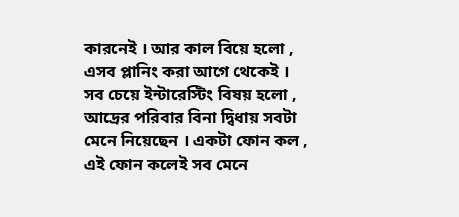কারনেই । আর কাল বিয়ে হলো , এসব প্লানিং করা আগে থেকেই । সব চেয়ে ইন্টারেস্টিং বিষয় হলো , আদ্রের পরিবার বিনা দ্বিধায় সবটা মেনে নিয়েছেন । একটা ফোন কল , এই ফোন কলেই সব মেনে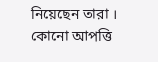নিয়েছেন তারা । কোনো আপত্তি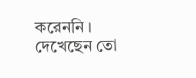করেননি । দেখেছেন তো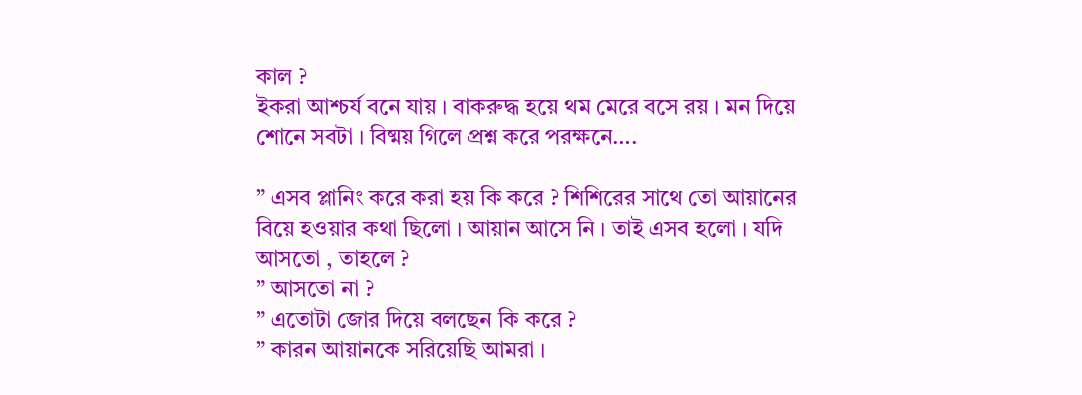কাল ?
ইকরা আশ্চর্য বনে যায় ‌। বাকরুদ্ধ হয়ে থম মেরে বসে রয় । মন দিয়ে শোনে সবটা । বিষ্ময় গিলে প্রশ্ন করে পরক্ষনে….

” এসব প্লানিং করে করা হয় কি করে ? শিশিরের সাথে তো আয়ানের বিয়ে হওয়ার কথা ছিলো । আয়ান আসে নি । তাই এসব হলো । যদি আসতো , তাহলে ?
” আসতো না ?
” এতোটা জোর দিয়ে বলছেন কি করে ?
” কারন আয়ানকে সরিয়েছি আমরা ।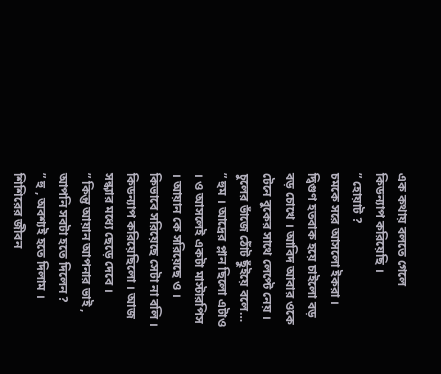এক কথায় বলতে গেলে কিডন্যাপ করিয়েছি ।
” হোয়াট ?
চমকে সরে আসলো ইকরা । দ্বিগুণ হতবাক হয়ে চাইলো বড় বড় চোখে । আবিদ আবার ওকে টেনে বুকের সাথে লেপ্টে নেয় । চুলের ভাঁজে ঠোঁট ছুঁইয়ে বলে…
” হুম । আদ্রের প্লান ছিলো এটাও । ও আসলেই একটা মাস্টারপিস । আয়ান কে সরিয়েছে ও । কিভাবে সরিয়েছে সেটা না বলি । কিডন্যাপ করিয়েছিলো । আজ সন্ধ্যার মধ্যে ছেড়ে দেবে ।
” কিন্তু আয়ান আপনার ভাই , আপনি সবটা হতে দিলেন ?
” হু , অবশ্যই হতে দিলাম । শিশিরের জীবন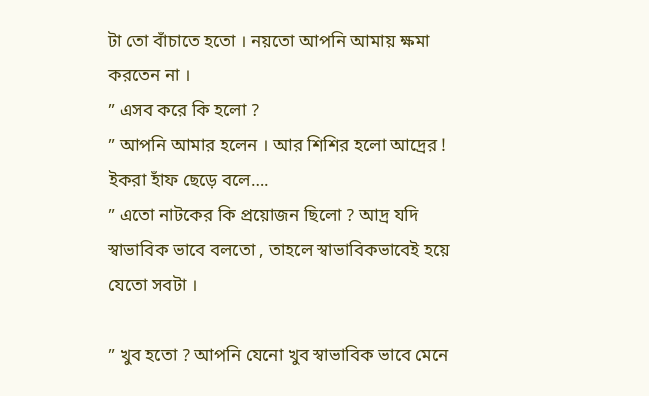টা তো বাঁচাতে হতো । নয়তো আপনি আমায় ক্ষমা করতেন না ।
” এসব করে কি হলো ?
” আপনি আমার হলেন । আর শিশির হলো আদ্রের !
ইকরা হাঁফ ছেড়ে বলে….
” এতো নাটকের কি প্রয়োজন ছিলো ? আদ্র যদি স্বাভাবিক ভাবে বলতো , তাহলে স্বাভাবিকভাবেই হয়ে যেতো সবটা ।

” খুব হতো ? আপনি যেনো খুব স্বাভাবিক ভাবে মেনে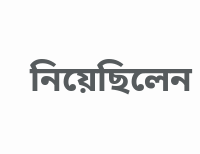নিয়েছিলেন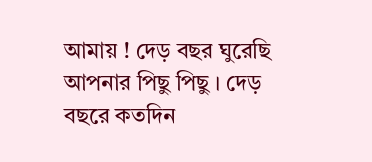আমায় ! দেড় বছর ঘুরেছি আপনার পিছু পিছু । দেড় বছরে কতদিন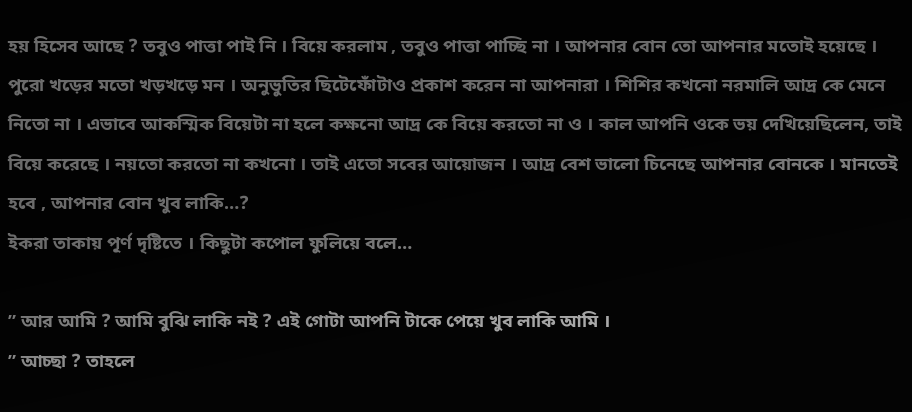হয় হিসেব আছে ? তবুও পাত্তা পাই নি । বিয়ে করলাম , তবুও পাত্তা পাচ্ছি না । আপনার বোন তো আপনার মতোই হয়েছে । পুরো খড়ের মতো খড়খড়ে মন । অনুভুতির ছিটেফোঁটাও প্রকাশ করেন না আপনারা । শিশির কখনো নরমালি আদ্র কে মেনে নিতো না । এভাবে আকস্মিক বিয়েটা না হলে কক্ষনো আদ্র কে বিয়ে করতো না ও । কাল আপনি ওকে ভয় দেখিয়েছিলেন, তাই বিয়ে করেছে । নয়তো করতো না কখনো । তাই এতো সবের আয়োজন । আদ্র বেশ ভালো চিনেছে আপনার বোনকে । মানতেই হবে , আপনার বোন খুব লাকি…?
ইকরা তাকায় পূর্ণ দৃষ্টিতে । কিছুটা কপোল ফুলিয়ে বলে…

” আর আমি ? আমি বুঝি লাকি নই ? এই গোটা আপনি টাকে পেয়ে খুব লাকি আমি ।
” আচ্ছা ? তাহলে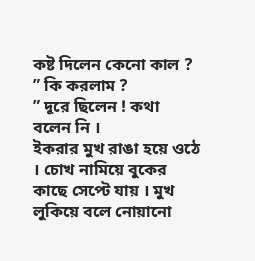কষ্ট দিলেন কেনো কাল ?
” কি করলাম ?
” দূরে ছিলেন ! কথা বলেন নি ‌।
ইকরার মুখ রাঙা হয়ে ওঠে । চোখ নামিয়ে বুকের কাছে সেপ্টে যায় । মুখ লুকিয়ে বলে নোয়ানো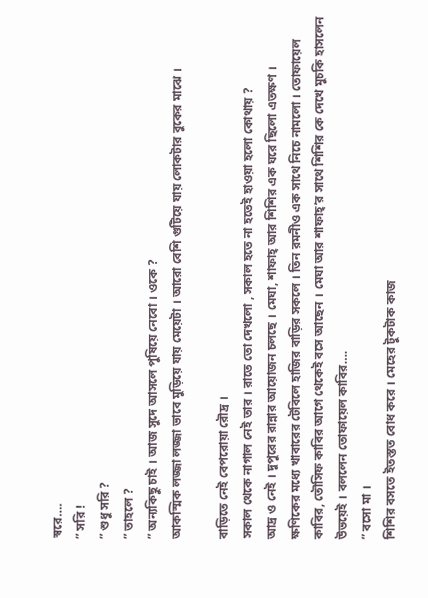স্বরে….
” সরি !
” শুধু সরি ?
” তাহলে ?
” অন্যকিছু চাই । আজ সুদে আসলে পুষিয়ে নেবো । ওকে ?
আকস্মিক লজ্জা লজ্জা ভাবে মুড়িয়ে যায় মেয়েটা । আরো বেশি গুটিয়ে যায় লোকটার বুকের মাঝে ।

বাড়িতে নেই বেপরোয়া রৌদ্র ।
সকাল থেকে নাগাল নেই তার ‌। রাতে তো দেখলো , সকাল হতে না হতেই হাওয়া হলো কোথায় ?
আদ্র ও নেই । দুপুরের রান্নার আয়োজন চলছে । মেঘা, শাফাহ্ আর শিশির এক ঘরে ছিলো এতক্ষণ ।
ক্ষণিকের মধ্যে খাবারের টেবিলে হাজির বাড়ির সকলে । তিন রমনীও এক সাথে নিচে নামলো । তোফায়েল কাবির, তৌসিফ কাবির আগে থেকেই বসে আছেন । মেঘা আর শাফাহ্’র সাথে শিশির কে দেখে মুচকি হাসলেন উভয়েই । বললেন তোফায়েল কাবির….
” বসো মা ।
শিশির বসতে ইতস্তত বোধ করে । মেহের টুকটাক কাজ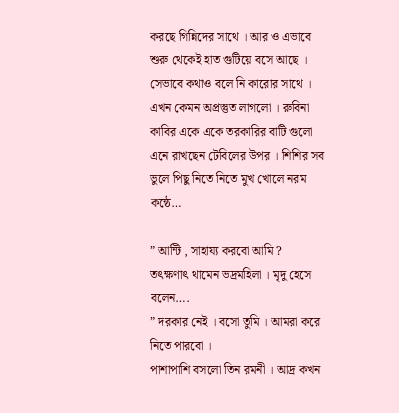করছে গিন্নিদের সাথে । আর ও এভাবে শুরু থেকেই হাত গুটিয়ে বসে আছে । সেভাবে কথাও বলে নি কারোর সাথে । এখন কেমন অপ্রস্তুত লাগলো । রুবিনা কাবির একে একে তরকারির বাটি গুলো এনে রাখছেন টেবিলের উপর । শিশির সব ভুলে পিছু নিতে নিতে মুখ খোলে নরম কন্ঠে…

” আন্টি , সাহায্য করবো আমি ?
তৎক্ষণাৎ থামেন ভদ্রমহিলা । মৃদু হেসে বলেন….
” দরকার নেই । বসো তুমি । আমরা করে নিতে পারবো ।
পাশাপাশি বসলো তিন রমনী । আদ্র কখন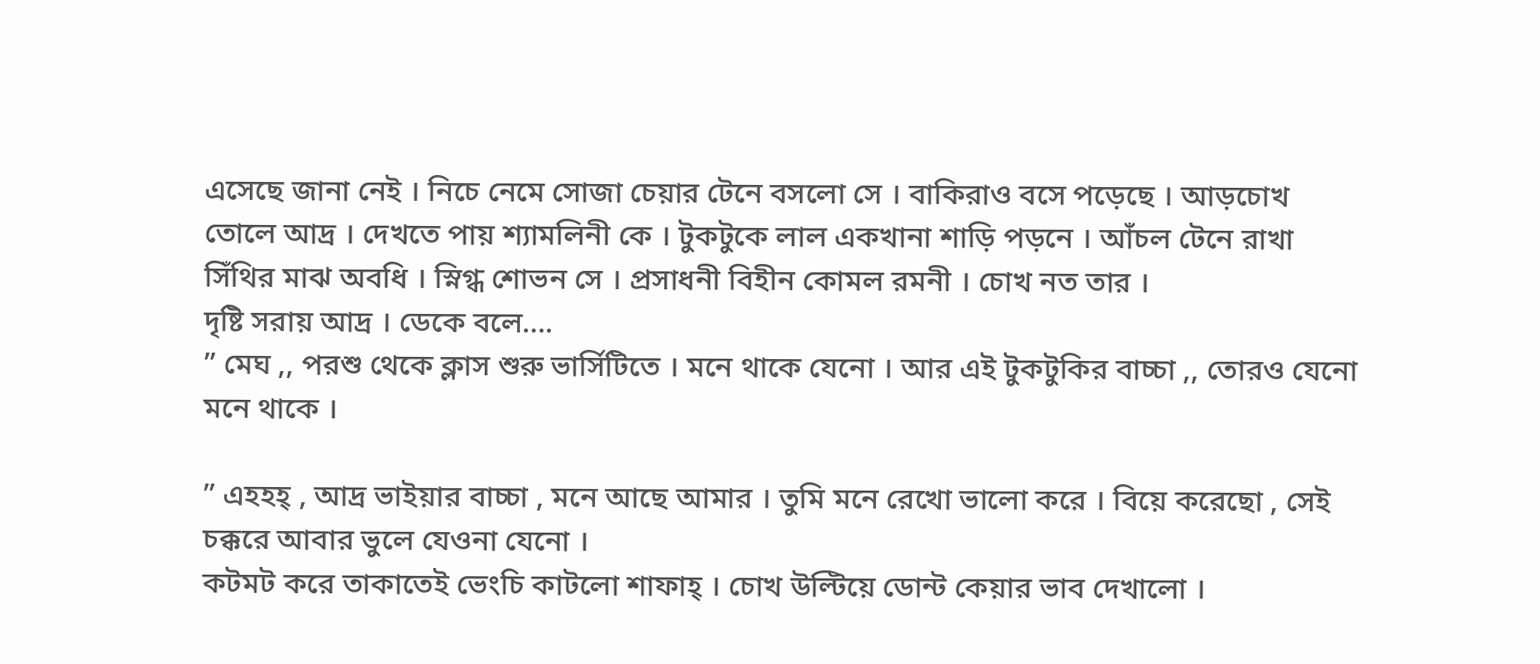এসেছে জানা নেই । নিচে নেমে সোজা চেয়ার টেনে বসলো সে । বাকিরাও বসে পড়েছে । আড়চোখ তোলে আদ্র । দেখতে পায় শ্যামলিনী কে । টুকটুকে লাল একখানা শাড়ি পড়নে । আঁচল টেনে রাখা সিঁথির মাঝ অবধি । স্নিগ্ধ শোভন সে । প্রসাধনী বিহীন কোমল রমনী । চোখ নত তার ।
দৃষ্টি সরায় আদ্র । ডেকে বলে….
” মেঘ ,, পরশু থেকে ক্লাস শুরু ভার্সিটিতে । মনে থাকে যেনো । আর এই টুকটুকির বাচ্চা ,, তোরও যেনো মনে থাকে ।

” এহহহ্ , আদ্র ভাইয়ার বাচ্চা , মনে আছে আমার । তুমি মনে রেখো ভালো করে । বিয়ে করেছো , সেই চক্করে আবার ভুলে যেওনা যেনো ।
কটমট করে তাকাতেই ভেংচি কাটলো শাফাহ্ । চোখ উল্টিয়ে ডোন্ট কেয়ার ভাব দেখালো ।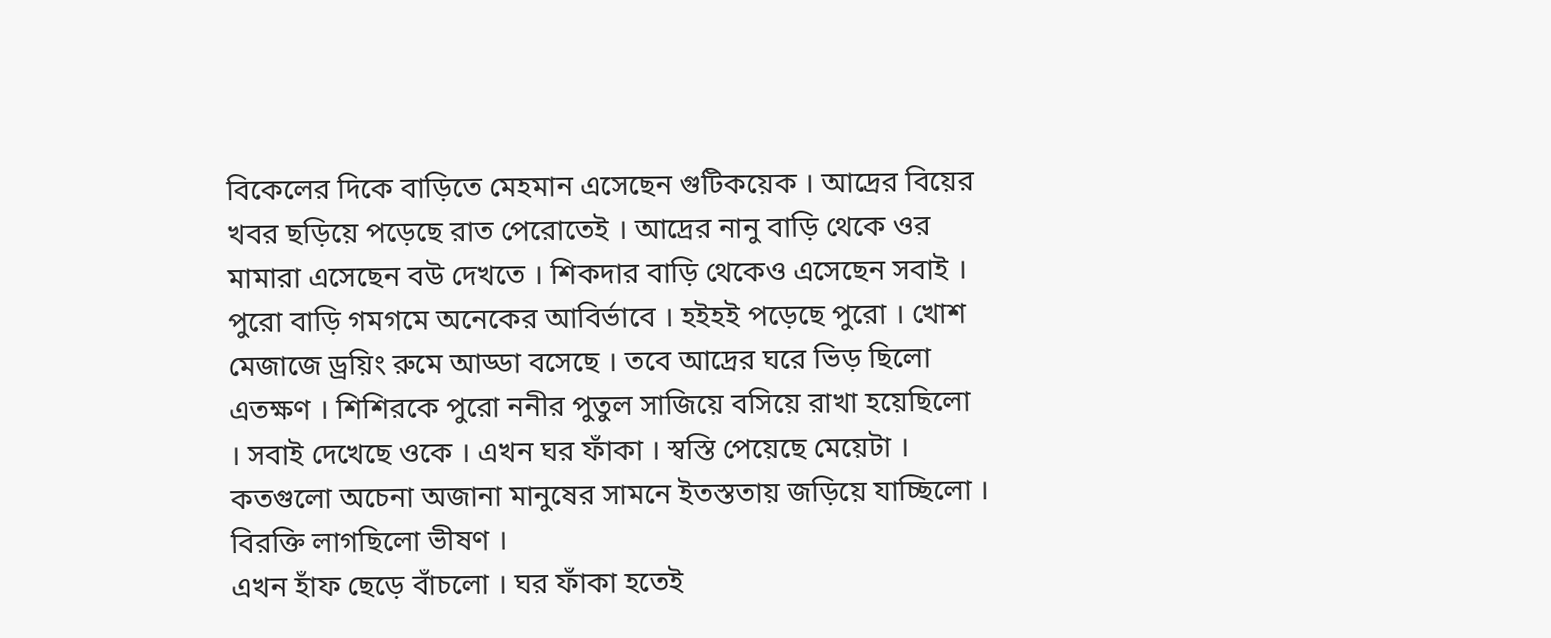বিকেলের দিকে বাড়িতে মেহমান এসেছেন গুটিকয়েক । আদ্রের বিয়ের খবর ছড়িয়ে পড়েছে রাত পেরোতেই । আদ্রের নানু বাড়ি থেকে ওর মামারা এসেছেন বউ দেখতে । শিকদার বাড়ি থেকেও এসেছেন সবাই ।
পুরো বাড়ি গমগমে অনেকের আবির্ভাবে । হইহই পড়েছে পুরো । খোশ মেজাজে ড্রয়িং রুমে আড্ডা বসেছে । তবে আদ্রের ঘরে ভিড় ছিলো এতক্ষণ । শিশিরকে পুরো ননীর পুতুল সাজিয়ে বসিয়ে রাখা হয়েছিলো । সবাই দেখেছে ওকে । এখন ঘর ফাঁকা । স্বস্তি পেয়েছে মেয়েটা । কতগুলো অচেনা অজানা মানুষের সামনে ইতস্ততায় জড়িয়ে যাচ্ছিলো । বিরক্তি লাগছিলো ভীষণ ।
এখন হাঁফ ছেড়ে বাঁচলো । ঘর ফাঁকা হতেই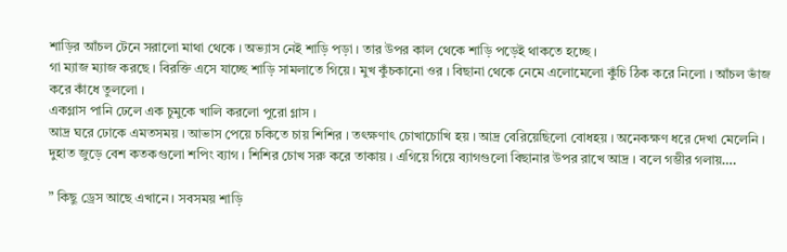শাড়ির আঁচল টেনে সরালো মাথা থেকে । অভ্যাস নেই শাড়ি পড়া । তার উপর কাল থেকে শাড়ি পড়েই থাকতে হচ্ছে ।
গা ম্যাজ ম্যাজ করছে । বিরক্তি এসে যাচ্ছে শাড়ি সামলাতে গিয়ে । মুখ কুঁচকানো ওর । বিছানা থেকে নেমে এলোমেলো কুঁচি ঠিক করে নিলো । আঁচল ভাঁজ করে কাঁধে তুললো ।
একগ্লাস পানি ঢেলে এক চুমুকে খালি করলো পুরো গ্লাস ।
আদ্র ঘরে ঢোকে এমতসময় । আভাস পেয়ে চকিতে চায় শিশির । তৎক্ষণাৎ চোখাচোখি হয় । আদ্র বেরিয়েছিলো বোধহয় । অনেকক্ষণ ধরে দেখা মেলেনি ।
দুহাত জুড়ে বেশ কতকগুলো শপিং ব্যাগ ‌। শিশির চোখ সরু করে তাকায় । এগিয়ে গিয়ে ব্যাগগুলো বিছানার উপর রাখে আদ্র । বলে গম্ভীর গলায়….

” কিছু ড্রেস আছে এখানে । সবসময় শাড়ি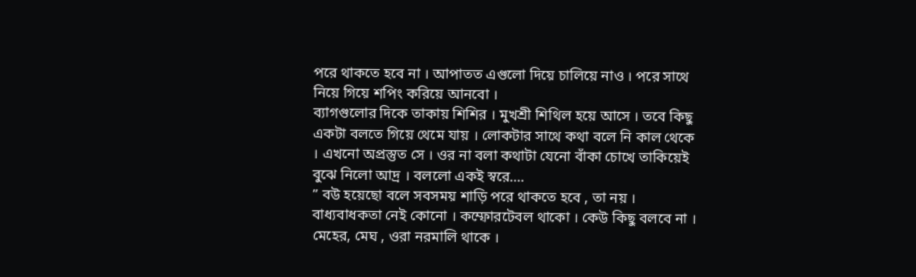পরে থাকতে হবে না । আপাতত এগুলো দিয়ে চালিয়ে নাও । পরে সাথে নিয়ে গিয়ে শপিং করিয়ে আনবো ।
ব্যাগগুলোর দিকে তাকায় শিশির । মুখশ্রী শিথিল হয়ে আসে । তবে কিছু একটা বলতে গিয়ে থেমে যায় । লোকটার সাথে কথা বলে নি কাল থেকে । এখনো অপ্রস্তুত সে ‌। ওর না বলা কথাটা যেনো বাঁকা চোখে তাকিয়েই বুঝে নিলো আদ্র । বললো একই স্বরে….
” বউ হয়েছো বলে সবসময় শাড়ি পরে থাকতে হবে , তা নয় । বাধ্যবাধকতা নেই কোনো । কম্ফোরটেবল থাকো । কেউ কিছু বলবে না । মেহের, মেঘ , ওরা নরমালি থাকে ।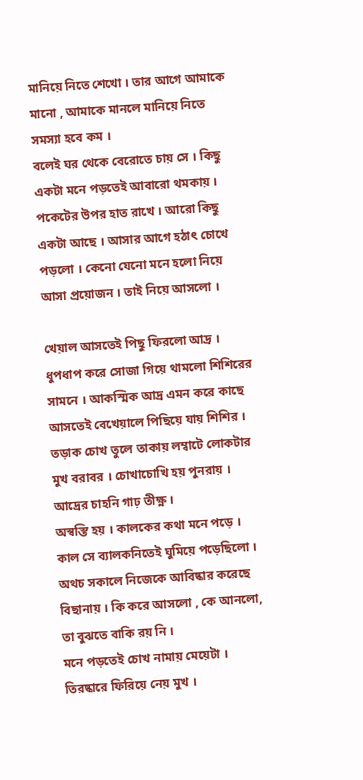মানিয়ে নিতে শেখো । তার আগে আমাকে মানো , আমাকে মানলে মানিয়ে নিতে সমস্যা হবে কম ।
বলেই ঘর থেকে বেরোতে চায় সে । কিছু একটা মনে পড়তেই আবারো থমকায় । পকেটের উপর হাত রাখে । আরো কিছু একটা আছে । আসার আগে হঠাৎ চোখে পড়লো । কেনো যেনো মনে হলো নিয়ে আসা প্রয়োজন । তাই নিয়ে আসলো ।

খেয়াল আসতেই পিছু ফিরলো আদ্র । ধুপধাপ করে সোজা গিয়ে থামলো শিশিরের সামনে । আকস্মিক আদ্র এমন করে কাছে আসতেই বেখেয়ালে পিছিয়ে যায় শিশির । তড়াক চোখ তুলে তাকায় লম্বাটে লোকটার মুখ বরাবর । চোখাচোখি হয় ‌পুনরায় । আদ্রের চাহনি গাঢ় তীক্ষ্ণ ।
অস্বস্তি হয় । কালকের কথা মনে পড়ে । কাল সে ব্যালকনিতেই ঘুমিয়ে পড়েছিলো । অথচ সকালে নিজেকে আবিষ্কার করেছে বিছানায় । কি করে আসলো , কে আনলো, তা বুঝতে বাকি রয় নি ।
মনে পড়তেই চোখ নামায় মেয়েটা । তিরষ্কারে ফিরিয়ে নেয় মুখ ।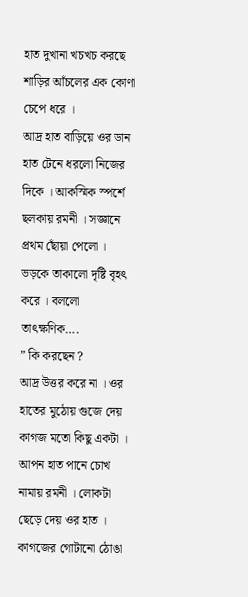হাত দুখানা খচখচ করছে শাড়ির আঁচলের এক কোণা চেপে ধরে ।
আদ্র হাত বাড়িয়ে ওর ডান হাত টেনে ধরলো নিজের দিকে । আকস্মিক স্পর্শে ছলকায় রমনী । সজ্ঞানে প্রথম ছোঁয়া পেলো । ভড়কে তাকালো দৃষ্টি বৃহৎ করে । বললো তাৎক্ষণিক….
” কি করছেন ?
আদ্র উত্তর করে না । ওর হাতের মুঠোয় গুজে দেয় কাগজ মতো কিছু একটা । আপন হাত পানে চোখ নামায় রমনী । লোকটা ছেড়ে দেয় ওর হাত । কাগজের গোটানো ঠোঙা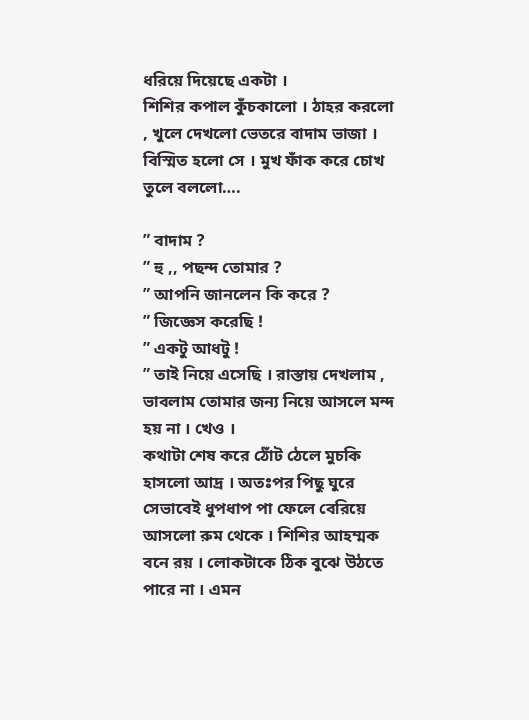ধরিয়ে দিয়েছে একটা ।
শিশির কপাল কুঁচকালো । ঠাহর করলো , খুলে দেখলো ভেতরে বাদাম ভাজা । বিস্মিত হলো সে । মুখ ফাঁক করে চোখ তুলে বললো….

” বাদাম ?
” হু ,, পছন্দ তোমার ?
” আপনি জানলেন কি করে ?
” জিজ্ঞেস করেছি !
” একটু আধটু !
” তাই নিয়ে এসেছি । রাস্তায় দেখলাম , ভাবলাম তোমার জন্য নিয়ে আসলে মন্দ হয় না । খেও ।
কথাটা শেষ করে ঠোঁট ঠেলে মুচকি হাসলো আদ্র । অতঃপর পিছু ঘুরে সেভাবেই ধুপধাপ পা ফেলে বেরিয়ে আসলো রুম থেকে । শিশির আহম্মক বনে রয় । লোকটাকে ঠিক বুঝে উঠতে পারে না । এমন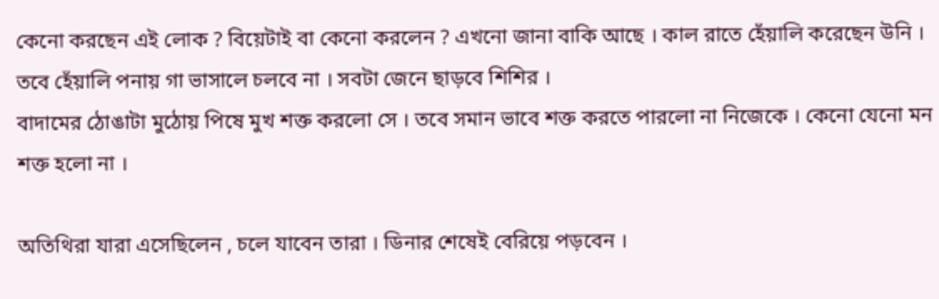কেনো করছেন এই লোক ? বিয়েটাই বা কেনো করলেন ? এখনো জানা বাকি আছে । কাল রাতে হেঁয়ালি করেছেন উনি । তবে হেঁয়ালি পনায় গা ভাসালে চলবে না । সবটা জেনে ছাড়বে শিশির ।
বাদামের ঠোঙাটা মুঠোয় পিষে মুখ শক্ত করলো সে । তবে সমান ভাবে শক্ত করতে পারলো না নিজেকে । কেনো যেনো মন শক্ত হলো না ।

অতিথিরা যারা এসেছিলেন , চলে যাবেন তারা । ডিনার শেষেই বেরিয়ে পড়বেন ।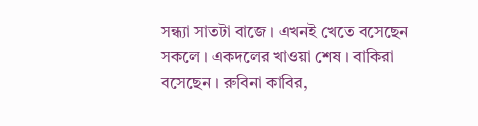সন্ধ্যা সাতটা বাজে । এখনই খেতে বসেছেন সকলে । একদলের খাওয়া শেষ । বাকিরা বসেছেন । রুবিনা কাবির,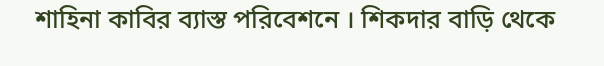শাহিনা কাবির ব্যাস্ত পরিবেশনে । শিকদার বাড়ি থেকে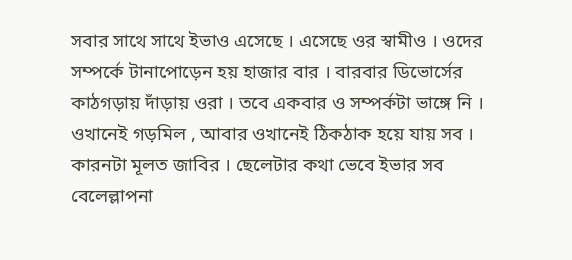সবার সাথে সাথে ইভাও এসেছে । এসেছে ওর স্বামীও । ওদের সম্পর্কে টানাপোড়েন হয় হাজার বার । বারবার ডিভোর্সের কাঠগড়ায় দাঁড়ায় ওরা । তবে একবার ও সম্পর্কটা ভাঙ্গে নি । ওখানেই গড়মিল , আবার ওখানেই ঠিকঠাক হয়ে যায় সব । কারনটা মূলত জাবির । ছেলেটার কথা ভেবে ইভার সব বেলেল্লাপনা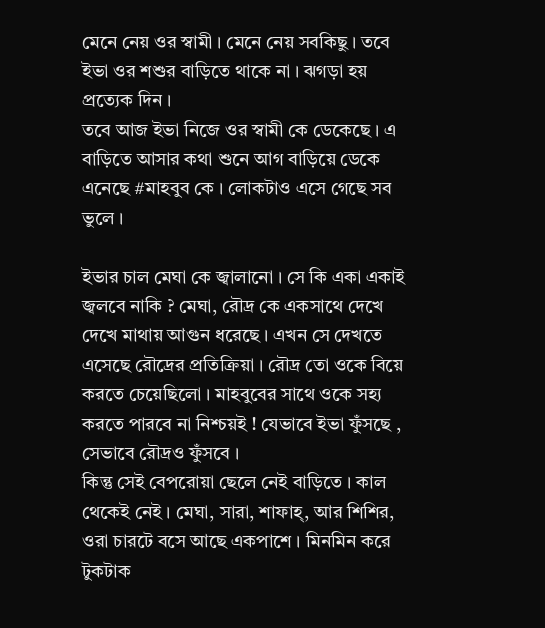মেনে নেয় ওর স্বামী । মেনে নেয় সবকিছু । তবে ইভা ওর শশুর বাড়িতে থাকে না । ঝগড়া হয় প্রত্যেক দিন ।
তবে আজ ইভা নিজে ওর স্বামী কে ডেকেছে । এ বাড়িতে আসার কথা শুনে আগ বাড়িয়ে ডেকে এনেছে #মাহবুব কে । লোকটাও এসে গেছে সব ভুলে ।

ইভার চাল মেঘা কে জ্বালানো । সে কি একা একাই জ্বলবে নাকি ? মেঘা, রৌদ্র কে একসাথে দেখে দেখে মাথায় আগুন ধরেছে । এখন সে দেখতে এসেছে রৌদ্রের প্রতিক্রিয়া । রৌদ্র তো ওকে বিয়ে করতে চেয়েছিলো । মাহবুবের সাথে ওকে সহ্য করতে পারবে না নিশ্চয়ই ! যেভাবে ইভা ফুঁসছে , সেভাবে রৌদ্রও ফুঁসবে ।
কিন্তু সেই বেপরোয়া ছেলে নেই বাড়িতে । কাল থেকেই নেই । মেঘা, সারা, শাফাহ্, আর শিশির, ওরা চারটে বসে আছে একপাশে । মিনমিন করে টুকটাক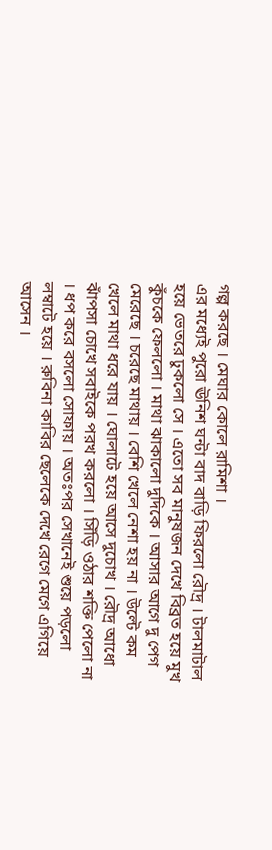গল্প করছে । মেঘার কোলে রামিশা ।
এর মধ্যেই পুরো ঊনিশ ঘন্টা বাদ বাড়ি ফিরলো রৌদ্র । টালমাটাল হয়ে ভেতরে ঢুকলো সে । এতো সব মানুষজন দেখে বিব্রত হয়ে মুখ কুঁচকে ফেললো । মাথা ঝাকালো দুদিকে । আসার আগে দু পেগ মেরেছে । চরেছে মাথায় । বেশি খেলে নেশা হয় না । উল্টে কম খেলে মাথা ধরে যায় । ঘোলাটে হয়ে আসে দুচোখ । রৌদ্র আধো ঝাঁপসা চোখে সবাইকে পরখ করলো । সিঁড়ি ওঠার শক্তি পেলো না । ধপ করে বসলো সোফায় । অতঃপর সেখানেই শুয়ে পড়লো লম্বাটে হয়ে । রুবিনা কাবির ছেলেকে দেখে রেগে মেগে এগিয়ে আসেন ।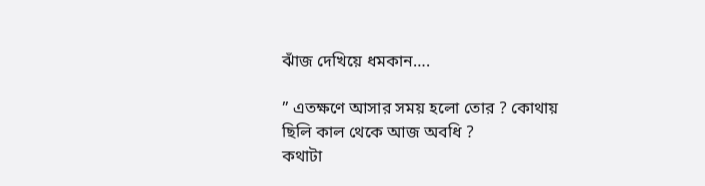ঝাঁজ দেখিয়ে ধমকান….

” এতক্ষণে আসার সময় হলো তোর ? কোথায় ছিলি কাল থেকে আজ অবধি ?
কথাটা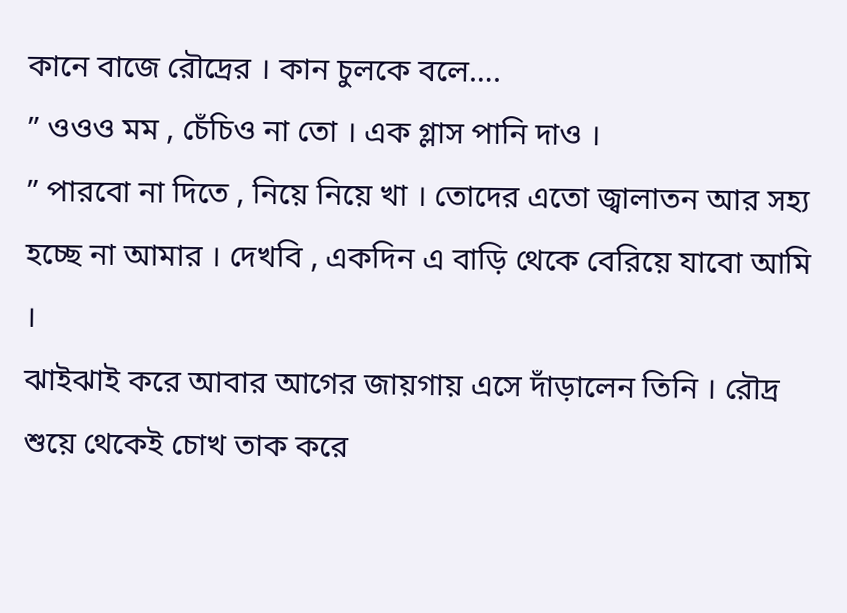কানে বাজে রৌদ্রের । কান চুলকে বলে….
” ওওও মম , চেঁচিও না তো । এক গ্লাস পানি দাও ।
” পারবো না দিতে , নিয়ে নিয়ে খা । তোদের এতো জ্বালাতন আর সহ্য হচ্ছে না আমার । দেখবি , একদিন এ বাড়ি থেকে বেরিয়ে যাবো আমি ।
ঝাইঝাই করে আবার আগের জায়গায় এসে দাঁড়ালেন তিনি । রৌদ্র শুয়ে থেকেই চোখ তাক করে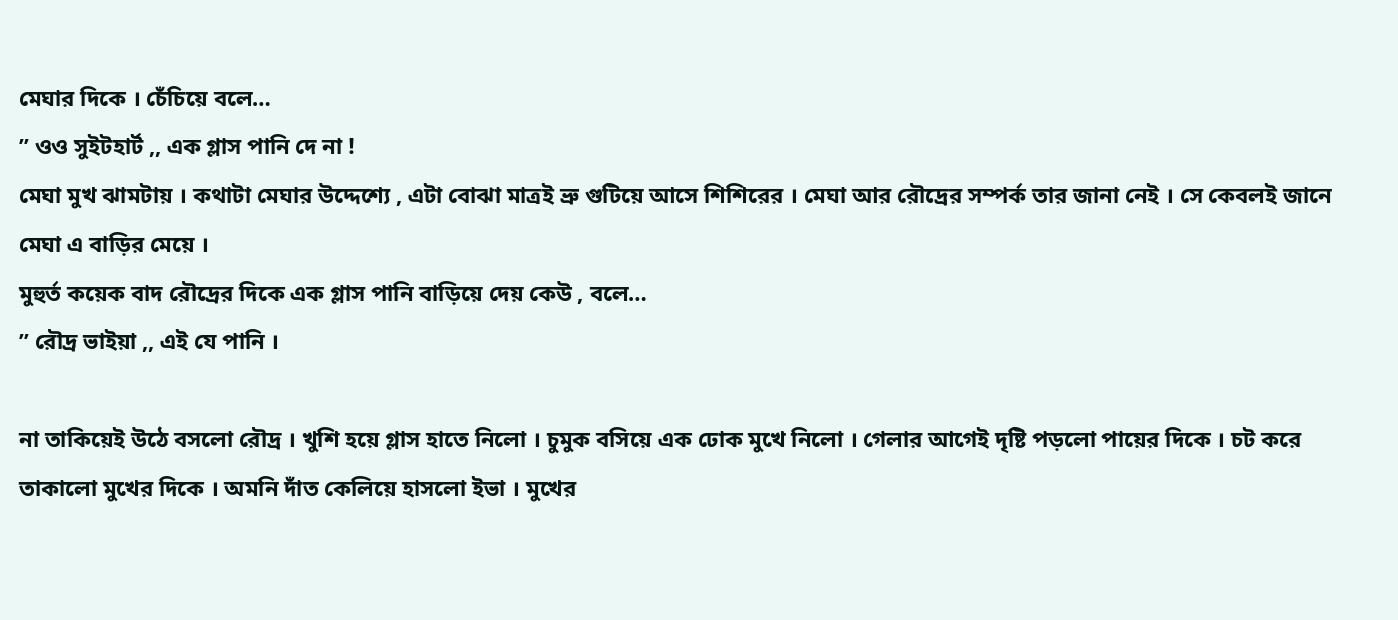মেঘার দিকে । চেঁচিয়ে বলে…
” ওও সুইটহার্ট ,, এক গ্লাস পানি দে না !
মেঘা মুখ ঝামটায় । কথাটা মেঘার উদ্দেশ্যে , এটা বোঝা মাত্রই ভ্রু গুটিয়ে আসে শিশিরের । মেঘা আর রৌদ্রের সম্পর্ক তার জানা নেই । সে কেবলই জানে মেঘা এ বাড়ির মেয়ে ।
মুহুর্ত কয়েক বাদ রৌদ্রের দিকে এক গ্লাস পানি বাড়িয়ে দেয় কেউ , বলে…
” রৌদ্র ভাইয়া ,, এই যে পানি ।

না তাকিয়েই উঠে বসলো রৌদ্র । খুশি হয়ে গ্লাস হাতে নিলো । চুমুক বসিয়ে এক ঢোক মুখে নিলো । গেলার আগেই দৃষ্টি পড়লো পায়ের দিকে । চট করে তাকালো মুখের দিকে । অমনি দাঁত কেলিয়ে হাসলো ইভা । মুখের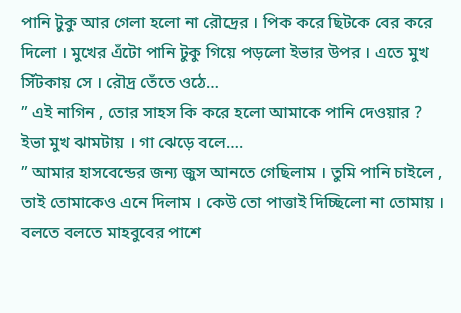পানি টুকু আর গেলা হলো না রৌদ্রের । পিক করে ছিটকে বের করে দিলো । মুখের এঁটো পানি টুকু গিয়ে পড়লো ইভার উপর । এতে মুখ সিঁটকায় সে । রৌদ্র তেঁতে ওঠে…
” এই নাগিন , তোর সাহস কি করে হলো আমাকে পানি দেওয়ার ?
ইভা মুখ ঝামটায় । গা ঝেড়ে বলে….
” আমার হাসবেন্ডের জন্য জুস আনতে গেছিলাম । তুমি পানি চাইলে , তাই তোমাকেও এনে দিলাম । কেউ তো পাত্তাই দিচ্ছিলো না তোমায় ।
বলতে বলতে মাহবুবের পাশে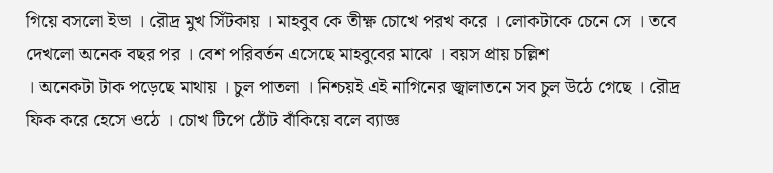গিয়ে বসলো ইভা । রৌদ্র মুখ সিঁটকায় । মাহবুব কে তীক্ষ্ণ চোখে পরখ করে । লোকটাকে চেনে সে । তবে দেখলো অনেক বছর পর । বেশ পরিবর্তন এসেছে মাহবুবের মাঝে । বয়স প্রায় চল্লিশ
। অনেকটা টাক পড়েছে মাথায় । চুল পাতলা । নিশ্চয়ই এই নাগিনের জ্বালাতনে সব চুল উঠে গেছে । রৌদ্র ফিক করে হেসে ওঠে । চোখ টিপে ঠোঁট বাঁকিয়ে বলে ব্যাজ্ঞ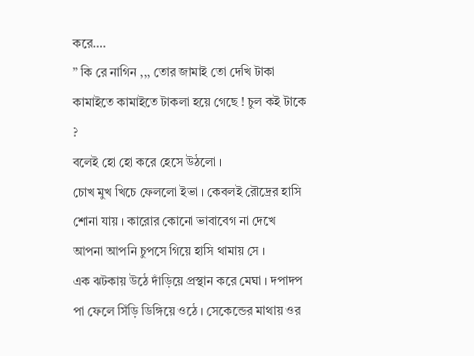করে….
” কি রে নাগিন ,,, তোর জামাই তো দেখি টাকা কামাইতে কামাইতে টাকলা হয়ে গেছে ! চুল কই টাকে ?
বলেই হো হো করে হেসে উঠলো ।
চোখ মুখ খিচে ফেললো ইভা । কেবলই রৌদ্রের হাসি শোনা যায় । কারোর কোনো ভাবাবেগ না দেখে আপনা আপনি চুপসে গিয়ে হাসি থামায় সে ।
এক ঝটকায় উঠে দাঁড়িয়ে প্রস্থান করে মেঘা ‌। দপাদপ পা ফেলে সিঁড়ি ডিঙ্গিয়ে ওঠে । সেকেন্ডের মাথায় ওর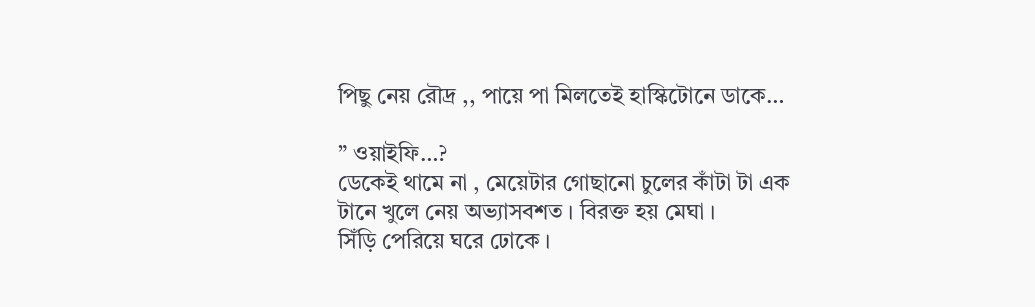পিছু নেয় রৌদ্র ,, পায়ে পা মিলতেই হাস্কিটোনে ডাকে…

” ওয়াইফি…?
ডেকেই থামে না , মেয়েটার গোছানো চুলের কাঁটা টা এক টানে খুলে নেয় অভ্যাসবশত । বিরক্ত হয় মেঘা ।
সিঁড়ি পেরিয়ে ঘরে ঢোকে ।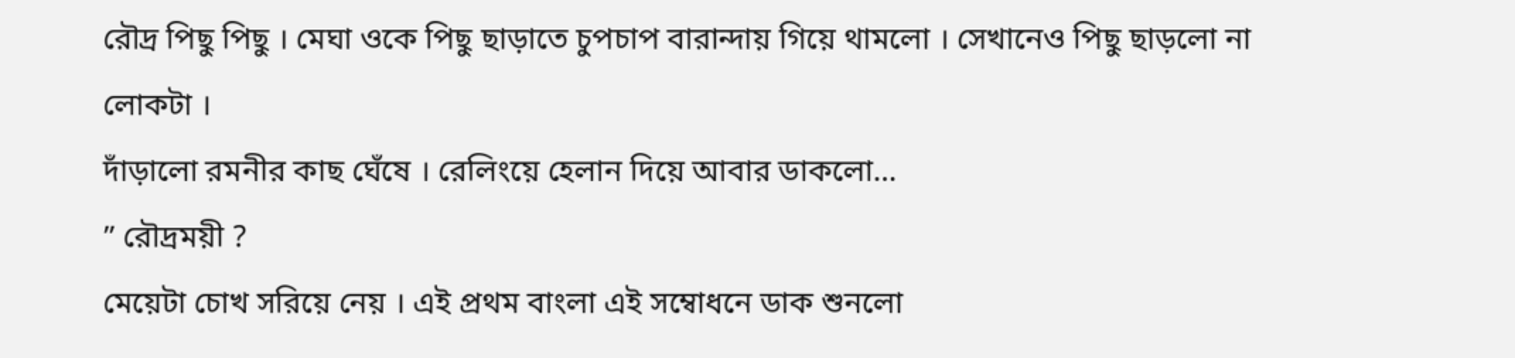রৌদ্র পিছু পিছু । মেঘা ওকে পিছু ছাড়াতে চুপচাপ বারান্দায় গিয়ে থামলো । সেখানেও পিছু ছাড়লো না লোকটা ।
দাঁড়ালো রমনীর কাছ ঘেঁষে । রেলিংয়ে হেলান দিয়ে আবার ডাকলো…
” রৌদ্রময়ী ?
মেয়েটা চোখ সরিয়ে নেয় ‌। এই প্রথম বাংলা এই সম্বোধনে ডাক শুনলো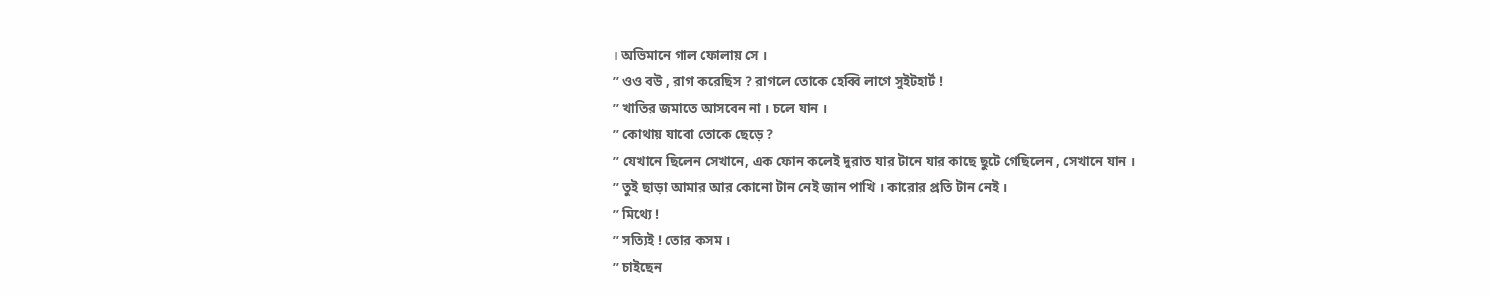। অভিমানে গাল ফোলায় সে ।
” ওও বউ , রাগ করেছিস ? রাগলে তোকে হেব্বি লাগে সুইটহার্ট !
” খাতির জমাতে আসবেন না । চলে যান ।
” কোথায় যাবো তোকে ছেড়ে ?
” যেখানে ছিলেন সেখানে, এক ফোন কলেই দুরাত যার টানে যার কাছে ছুটে গেছিলেন , সেখানে যান ।
” তুই ছাড়া আমার আর কোনো টান নেই জান পাখি । কারোর প্রতি টান নেই ।
” মিথ্যে !
” সত্যিই ! তোর কসম ।
” চাইছেন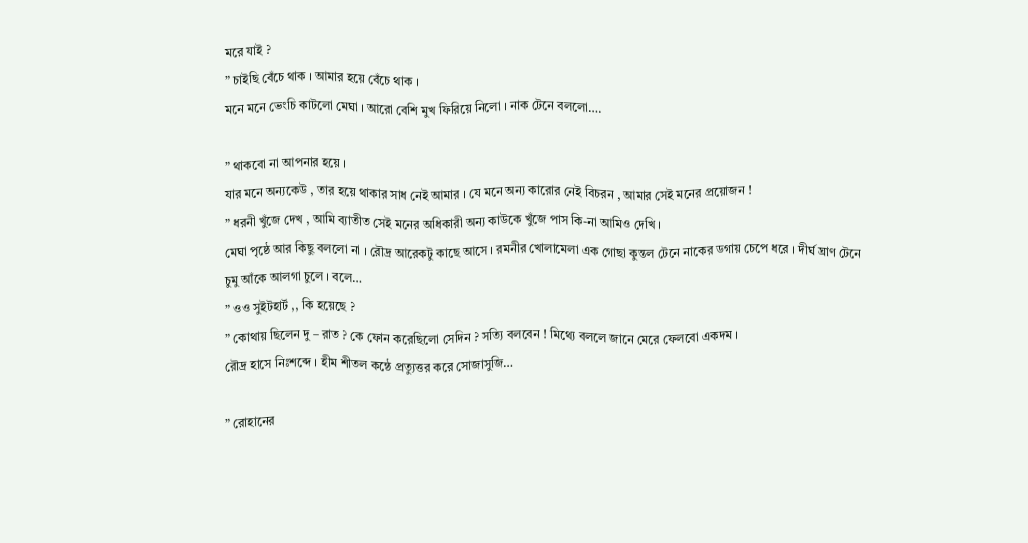মরে যাই ?
” চাইছি বেঁচে থাক । আমার হয়ে বেঁচে থাক ।
মনে মনে ভেংচি কাটলো মেঘা । আরো বেশি মুখ ফিরিয়ে নিলো । নাক টেনে বললো….

” থাকবো না আপনার হয়ে ।
যার মনে অন্যকেউ , তার হয়ে থাকার সাধ নেই আমার । যে মনে অন্য কারোর নেই বিচরন , আমার সেই মনের প্রয়োজন !
” ধরনী খুঁজে দেখ , আমি ব্যাতীত সেই মনের অধিকারী অন্য কাউকে খুঁজে পাস কি-না আমিও দেখি ।
মেঘা পৃষ্ঠে আর কিছু বললো না । রৌদ্র আরেকটু কাছে আসে । রমনীর খোলামেলা এক গোছা কুন্তল টেনে নাকের ডগায় চেপে ধরে । দীর্ঘ ঘ্রাণ টেনে চুমু আঁকে আলগা চুলে । বলে…
” ওও সুইটহার্ট ,, কি হয়েছে ?
” কোথায় ছিলেন দু – রাত ? কে ফোন করেছিলো সেদিন ? সত্যি বলবেন ! মিথ্যে বললে জানে মেরে ফেলবো একদম ।
রৌদ্র হাসে নিঃশব্দে । হীম শীতল কন্ঠে প্রত্যুত্তর করে সোজাসুজি…

” রোহানের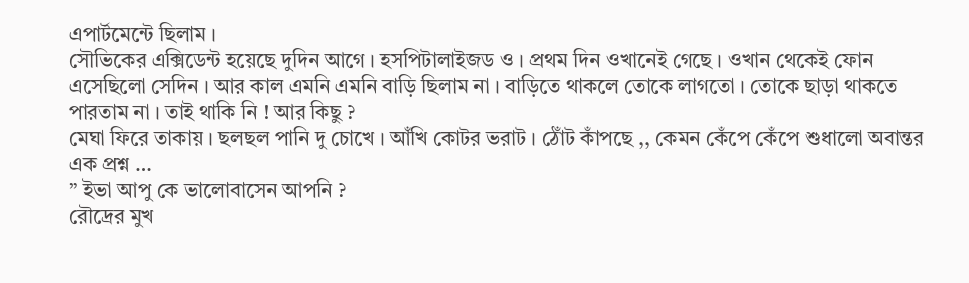এপার্টমেন্টে ছিলাম ।
সৌভিকের এক্সিডেন্ট হয়েছে দুদিন আগে । হসপিটালাইজড ও । প্রথম দিন ওখানেই গেছে । ওখান থেকেই ফোন এসেছিলো সেদিন । আর কাল এমনি এমনি বাড়ি ছিলাম না । বাড়িতে থাকলে তোকে লাগতো । তোকে ছাড়া থাকতে পারতাম না । তাই থাকি নি ! আর কিছু ?
মেঘা ফিরে তাকায় । ছলছল পানি দু চোখে । আঁখি কোটর ভরাট । ঠোঁট কাঁপছে ,, কেমন কেঁপে কেঁপে শুধালো অবান্তর এক প্রশ্ন …
” ইভা আপু কে ভালোবাসেন আপনি ?
রৌদ্রের মুখ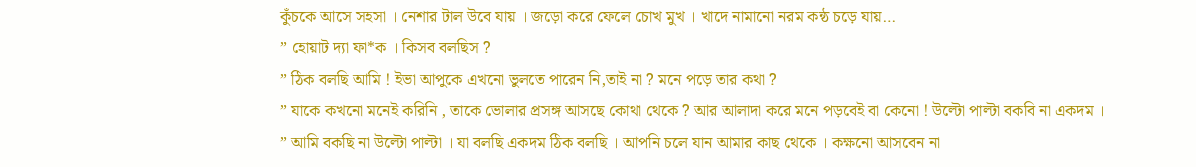কুঁচকে আসে সহসা । নেশার টাল উবে যায় । জড়ো করে ফেলে চোখ মুখ । খাদে নামানো নরম কন্ঠ চড়ে যায়…
” হোয়াট দ্যা ফা*ক । কিসব বলছিস ?
” ঠিক বলছি আমি ! ইভা আপুকে এখনো ভুলতে পারেন নি,তাই না ? মনে পড়ে তার কথা ?
” যাকে কখনো মনেই করিনি , তাকে ভোলার প্রসঙ্গ আসছে কোথা থেকে ? আর আলাদা করে মনে পড়বেই বা কেনো ! উল্টো পাল্টা বকবি না একদম ।
” আমি বকছি না উল্টো পাল্টা । যা বলছি একদম ঠিক বলছি । আপনি চলে যান আমার কাছ থেকে । কক্ষনো আসবেন না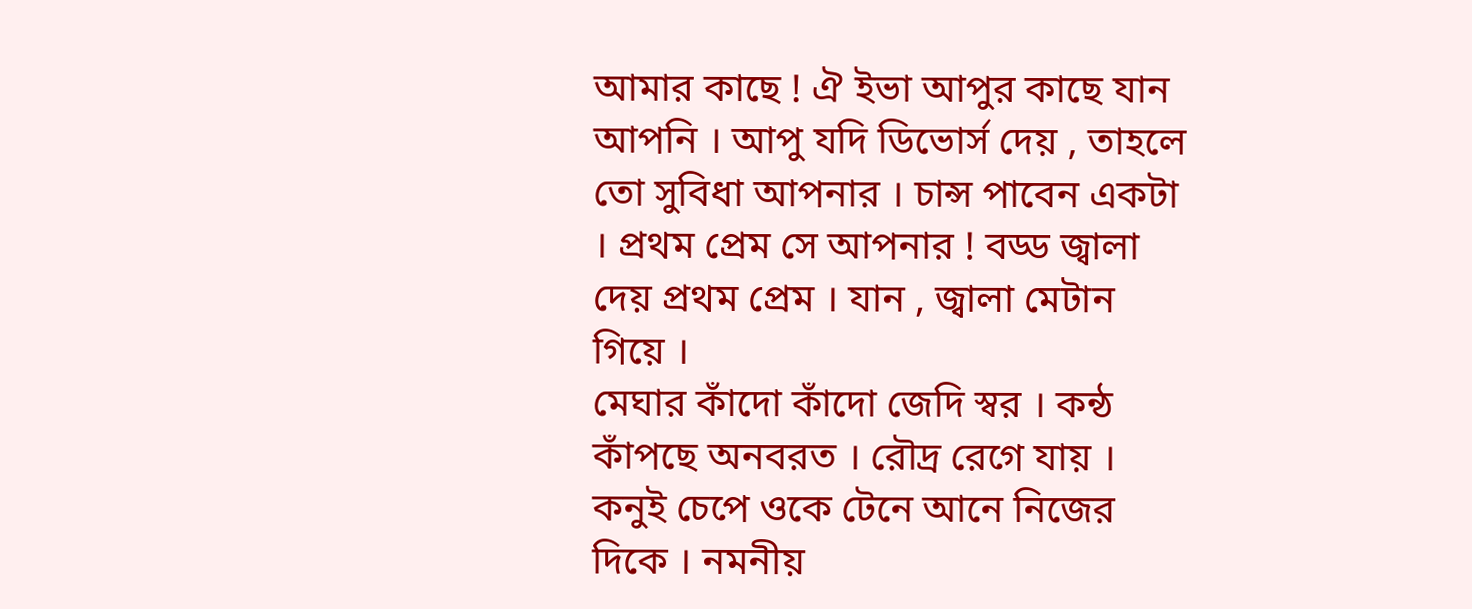আমার কাছে ! ঐ ইভা আপুর কাছে যান আপনি । আপু যদি ডিভোর্স দেয় , তাহলে তো সুবিধা আপনার । চান্স পাবেন একটা । প্রথম প্রেম সে আপনার ! বড্ড জ্বালা দেয় প্রথম প্রেম ‌। যান , জ্বালা মেটান গিয়ে ।
মেঘার কাঁদো কাঁদো জেদি স্বর । কন্ঠ কাঁপছে অনবরত । রৌদ্র রেগে যায় ‌। কনুই চেপে ওকে টেনে আনে নিজের দিকে । নমনীয়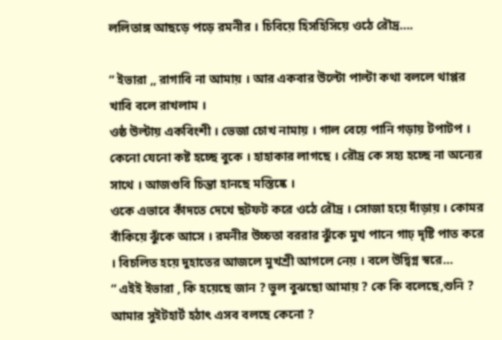ললিতাঙ্গ আছড়ে পড়ে রমনীর । চিবিয়ে হিসহিসিয়ে ওঠে রৌদ্র….

” ইভারা ,, রাগাবি না আমায় । আর একবার উল্টো পাল্টা কথা বললে থাপ্পর খাবি বলে রাখলাম ।
ওষ্ঠ উল্টায় একবিংশী । ভেজা চোখ নামায় । গাল বেয়ে পানি গড়ায় টপাটপ । কেনো যেনো কষ্ট হচ্ছে বুকে । হাহাকার লাগছে । রৌদ্র কে সহ্য হচ্ছে না অন্যের সাথে । আজগুবি চিন্তা হানছে মস্তিষ্কে ।
ওকে এভাবে কাঁদতে দেখে ছটফট করে ওঠে রৌদ্র । সোজা হয়ে দাঁড়ায় । কোমর বাঁকিয়ে ঝুঁকে আসে । রমনীর উচ্চতা বররার ঝুঁকে মুখ পানে গাঢ় দৃষ্টি পাত করে । বিচলিত হয়ে দুহাতের আজলে মুখশ্রী আগলে নেয় । বলে উদ্বিগ্ন স্বরে…
” এইই ইভারা , কি হয়েছে জান ? ভুল বুঝছো আমায় ? কে কি বলেছে,শুনি ? আমার সুইটহার্ট হঠাৎ এসব বলছে কেনো ?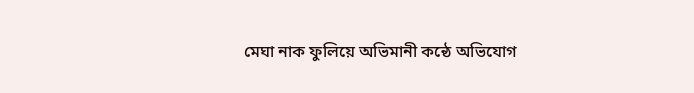মেঘা নাক ফুলিয়ে অভিমানী কন্ঠে অভিযোগ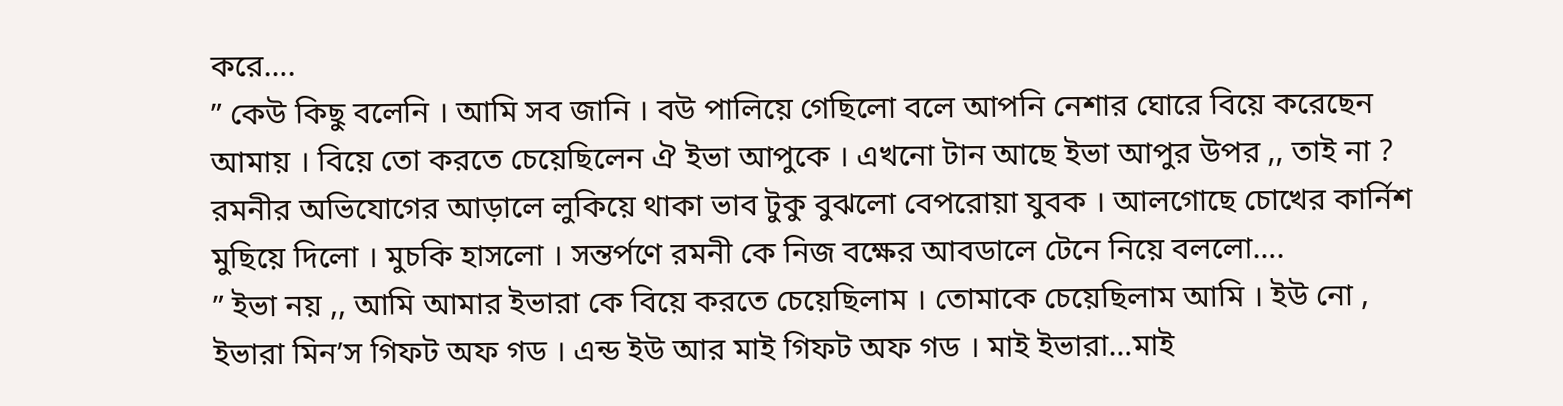করে….
” কেউ কিছু বলেনি । আমি সব জানি । বউ পালিয়ে গেছিলো বলে আপনি নেশার ঘোরে বিয়ে করেছেন আমায় । বিয়ে তো করতে চেয়েছিলেন ঐ ইভা আপুকে । এখনো টান আছে ইভা আপুর উপর ,, তাই না ?
রমনীর অভিযোগের আড়ালে লুকিয়ে থাকা ভাব টুকু বুঝলো বেপরোয়া যুবক । আলগোছে চোখের কার্নিশ মুছিয়ে দিলো । মুচকি হাসলো । সন্তর্পণে রমনী কে নিজ বক্ষের আবডালে টেনে নিয়ে বললো….
” ইভা নয় ,, আমি আমার ইভারা কে বিয়ে করতে চেয়েছিলাম । তোমাকে চেয়েছিলাম আমি ‌। ইউ নো , ইভারা মিন’স গিফট অফ গড । এন্ড ইউ আর মাই গিফট অফ গড । মাই ইভারা…মাই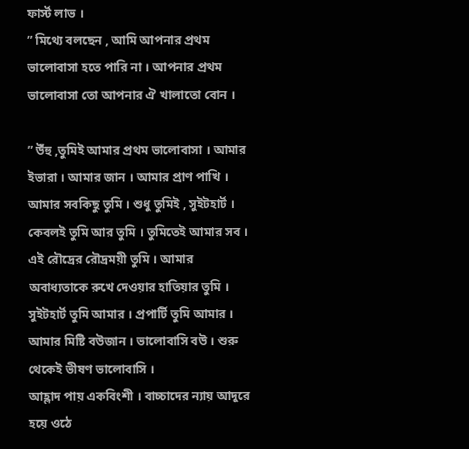ফার্স্ট লাভ ।
” মিথ্যে বলছেন , আমি আপনার প্রথম ভালোবাসা হতে পারি না । আপনার প্রথম ভালোবাসা তো আপনার ঐ খালাতো বোন ।

” উঁহু ,তুমিই আমার প্রথম ভালোবাসা । আমার ইভারা । আমার জান । আমার প্রাণ পাখি । আমার সবকিছু তুমি । শুধু তুমিই , সুইটহার্ট । কেবলই তুমি আর তুমি । তুমিতেই আমার সব । এই রৌদ্রের রৌদ্রময়ী তুমি । আমার অবাধ্যতাকে রুখে দেওয়ার হাতিয়ার তুমি ‌। সুইটহার্ট তুমি আমার । প্রপার্টি তুমি আমার । আমার মিষ্টি বউজান । ভালোবাসি বউ । শুরু থেকেই ভীষণ ভালোবাসি ।
আহ্লাদ পায় একবিংশী । বাচ্চাদের ন্যায় আদুরে হয়ে ওঠে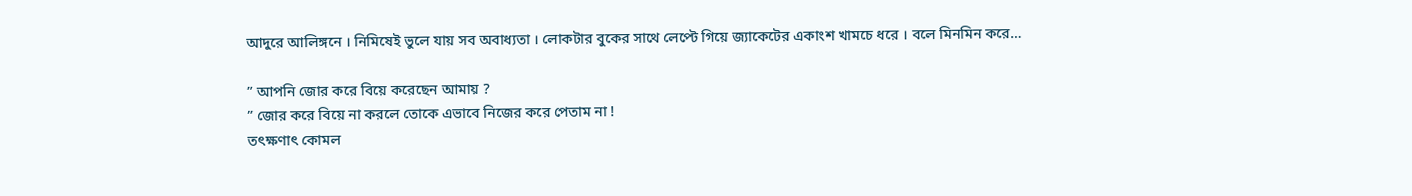আদুরে আলিঙ্গনে । নিমিষেই ভুলে যায় সব অবাধ্যতা । লোকটার বুকের সাথে লেপ্টে গিয়ে জ্যাকেটের একাংশ খামচে ধরে । বলে মিনমিন করে…

” আপনি জোর করে বিয়ে করেছেন আমায় ?
” জোর করে বিয়ে না করলে তোকে এভাবে নিজের করে পেতাম না !
তৎক্ষণাৎ কোমল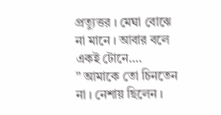প্রত্যুত্তর । মেঘা বোঝে না মানে । আবার বলে একই টোনে….
” আমাকে তো চিনতেন না । নেশায় ছিলেন ।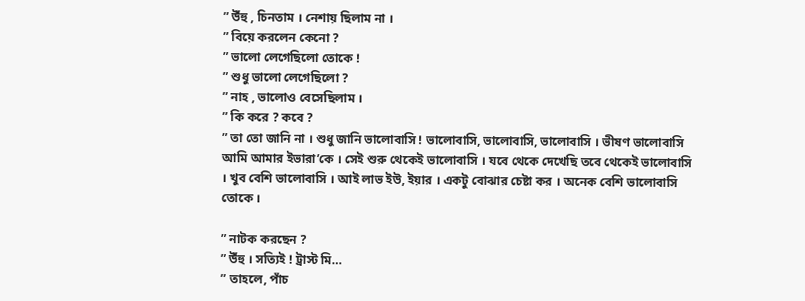” উঁহু , চিনতাম ‌। নেশায় ছিলাম না ।
” বিয়ে করলেন কেনো ?
” ভালো লেগেছিলো তোকে !
” শুধু ভালো লেগেছিলো ?
” নাহ , ভালোও বেসেছিলাম ।
” কি করে ? কবে ?
” তা তো জানি না । শুধু জানি ভালোবাসি ! ভালোবাসি, ভালোবাসি, ভালোবাসি । ভীষণ ভালোবাসি আমি আমার ইভারা’কে । সেই শুরু থেকেই ভালোবাসি । যবে থেকে দেখেছি তবে থেকেই ভালোবাসি । খুব বেশি ভালোবাসি । আই লাভ ইউ, ইয়ার । একটু বোঝার চেষ্টা কর । অনেক বেশি ভালোবাসি তোকে ।

” নাটক করছেন ?
” উঁহু । সত্যিই ! ট্রাস্ট মি…
” তাহলে, পাঁচ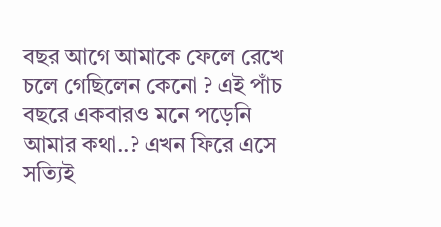বছর আগে আমাকে ফেলে রেখে চলে গেছিলেন কেনো ? এই পাঁচ বছরে একবারও মনে পড়েনি আমার কথা..? এখন ফিরে এসে সত্যিই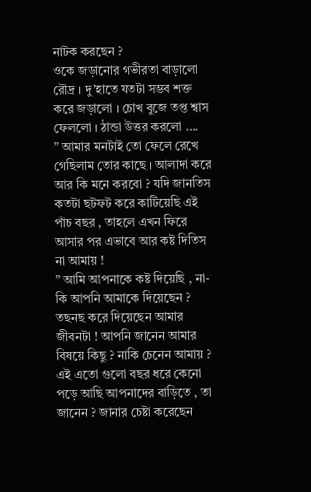নাটক করছেন ?
ওকে জড়ানোর গভীরতা বাড়ালো রৌদ্র । দু’হাতে যতটা সম্ভব শক্ত করে জড়ালো । চোখ বুজে তপ্ত শ্বাস ফেললো । ঠান্ডা উত্তর করলো ….
” আমার মনটাই তো ফেলে রেখে গেছিলাম তোর কাছে । আলাদা করে আর কি মনে করবো ? যদি জানতিস কতটা ছটফট করে কাটিয়েছি এই পাঁচ বছর , তাহলে এখন ফিরে আসার পর এভাবে আর কষ্ট দিতিস না আমায় !
” আমি আপনাকে কষ্ট দিয়েছি , না-কি আপনি আমাকে দিয়েছেন ? তছনছ করে দিয়েছেন আমার জীবনটা ! আপনি জানেন আমার বিষয়ে কিছু ? নাকি চেনেন আমায় ? এই এতো গুলো বছর ধরে কেনো পড়ে আছি আপনাদের বাড়িতে , তা জানেন ? জানার চেষ্টা করেছেন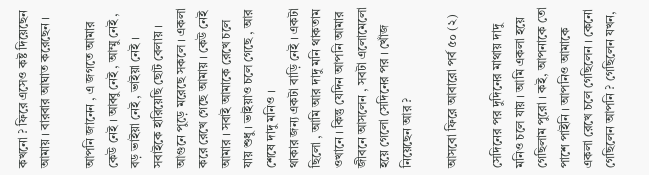কখনো ? ফিরে এসেও কষ্ট দিয়েছেন আমায় । বারবার আঘাত করেছেন ।

আপনি জানেন , এ জগতে আমার কেউ নেই । আব্বু নেই , আম্মু নেই , বড় ভাইয়া নেই , ভাইয়া নেই । সবাইকে হারিয়েছি ছোট বেলায় । আগুনে পুড়ে মরেছে সকলে । একলা করে রেখে গেছে আমায় । কেউ নেই আমার । সবাই আমাকে রেখে চলে যায় শুধু । ভাইয়াও চলে গেছে , আর শেষে দাদু মনিও ।
থাকার জন্য একটা বাড়ি নেই । একটা ছিলো , আমি আর দাদু মনি থাকতাম ওখানে । কিন্তু যেদিন আপনি আমার জীবনে আসলেন , সবটা এলোমেলো হয়ে গেলো সেদিনের পর । খোঁজ নিয়েছেন আর ?

আসবো ফিরে আবারো পর্ব ৫০ (২)

সেদিনের পর দুদিনের মাথায় দাদু মনিও চলে যায় । আমি একলা হয়ে গেছিলাম পুরো । কই, আপনাকে তো পাশে পাইনি । আপনিও আমাকে একলা রেখে চলে গেছিলেন । কেনো গেছিলেন আপনি ? গেছিলেন যখন,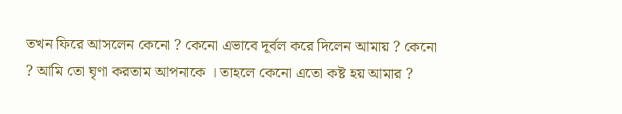তখন ফিরে আসলেন কেনো ? কেনো এভাবে দূর্বল করে দিলেন আমায় ? কেনো ? আমি তো ঘৃণা করতাম আপনাকে । তাহলে কেনো এতো কষ্ট হয় আমার ?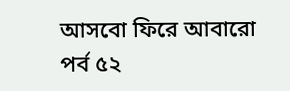আসবো ফিরে আবারো পর্ব ৫২